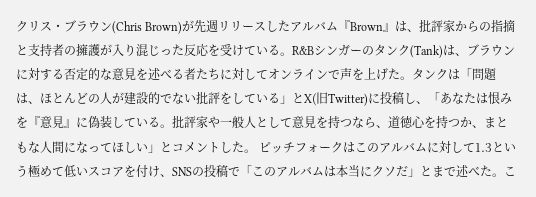クリス・ブラウン(Chris Brown)が先週リリースしたアルバム『Brown』は、批評家からの指摘と支持者の擁護が入り混じった反応を受けている。R&Bシンガーのタンク(Tank)は、ブラウンに対する否定的な意見を述べる者たちに対してオンラインで声を上げた。タンクは「問題は、ほとんどの人が建設的でない批評をしている」とX(旧Twitter)に投稿し、「あなたは恨みを『意見』に偽装している。批評家や一般人として意見を持つなら、道徳心を持つか、まともな人間になってほしい」とコメントした。 ピッチフォークはこのアルバムに対して1.3という極めて低いスコアを付け、SNSの投稿で「このアルバムは本当にクソだ」とまで述べた。こ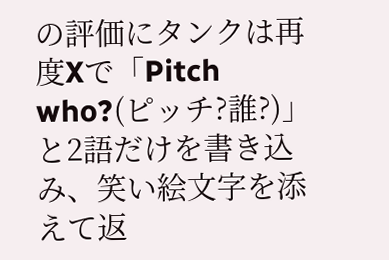の評価にタンクは再度Xで「Pitch who?(ピッチ?誰?)」と2語だけを書き込み、笑い絵文字を添えて返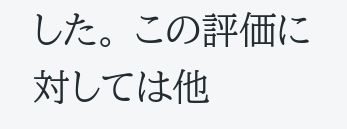した。 この評価に対しては他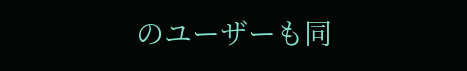のユーザーも同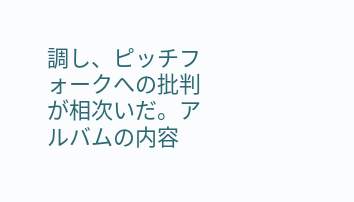調し、ピッチフォークへの批判が相次いだ。アルバムの内容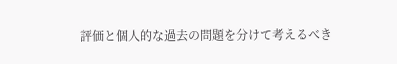評価と個人的な過去の問題を分けて考えるべき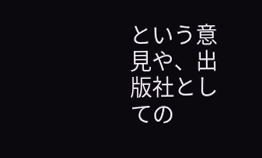という意見や、出版社としての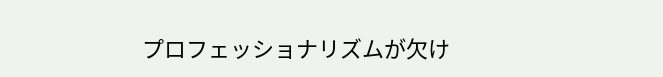プロフェッショナリズムが欠け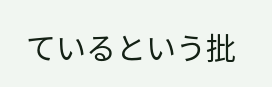ているという批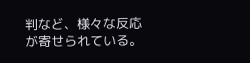判など、様々な反応が寄せられている。